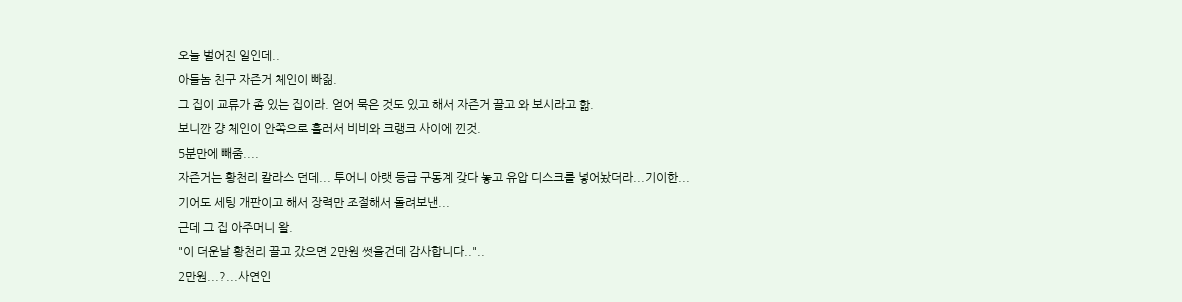오늘 벌어진 일인데..
아들놈 친구 자즌거 체인이 빠짊.
그 집이 교류가 좀 있는 집이라. 얻어 묵은 것도 있고 해서 자즌거 끌고 와 보시라고 핢.
보니깐 걍 체인이 안쪽으로 흘러서 비비와 크랭크 사이에 낀것.
5분만에 빼줌....
자즌거는 황천리 칼라스 던데... 투어니 아랫 등급 구동계 갖다 놓고 유압 디스크를 넣어놨더라...기이한...
기어도 세팅 개판이고 해서 장력만 조절해서 돌려보낸...
근데 그 집 아주머니 왈.
"이 더운날 황천리 끌고 갔으면 2만원 썻을건데 감사합니다.."..
2만원...?...사연인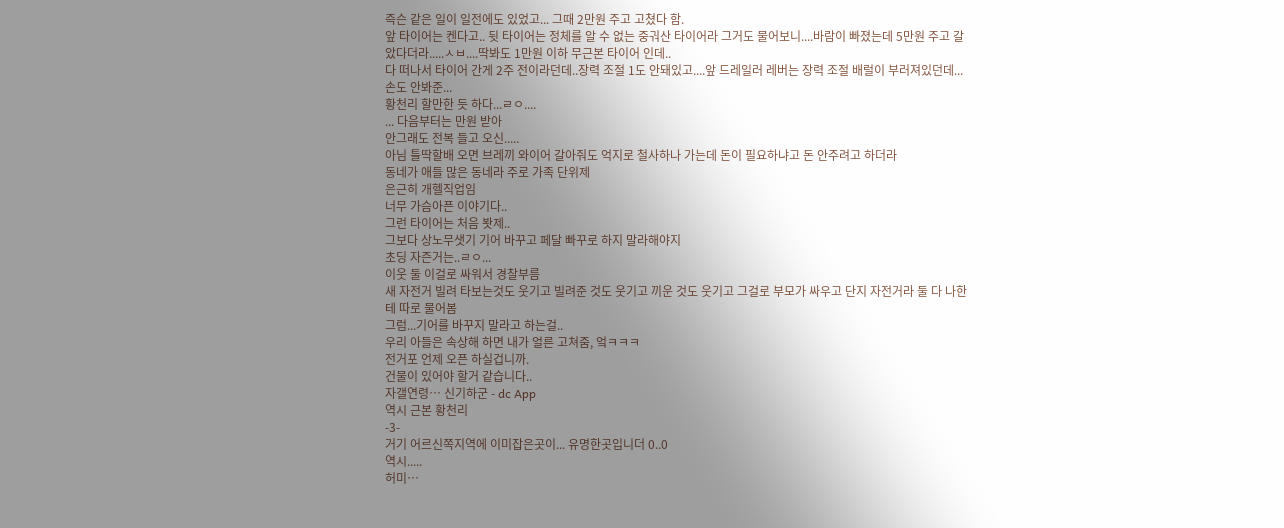즉슨 같은 일이 일전에도 있었고... 그때 2만원 주고 고쳤다 함.
앞 타이어는 켄다고.. 뒷 타이어는 정체를 알 수 없는 중궈산 타이어라 그거도 물어보니....바람이 빠졌는데 5만원 주고 갈았다더라.....ㅅㅂ....딱봐도 1만원 이하 무근본 타이어 인데..
다 떠나서 타이어 간게 2주 전이라던데..장력 조절 1도 안돼있고....앞 드레일러 레버는 장력 조절 배럴이 부러져있던데...손도 안봐준...
황천리 할만한 듯 하다...ㄹㅇ....
... 다음부터는 만원 받아
안그래도 전복 들고 오신.....
아님 틀딱할배 오면 브레끼 와이어 갈아줘도 억지로 철사하나 가는데 돈이 필요하냐고 돈 안주려고 하더라
동네가 애들 많은 동네라 주로 가족 단위제
은근히 개헬직업임
너무 가슴아픈 이야기다..
그런 타이어는 처음 봣제..
그보다 상노무샛기 기어 바꾸고 페달 빠꾸로 하지 말라해야지
초딩 자즌거는..ㄹㅇ...
이웃 둘 이걸로 싸워서 경찰부름
새 자전거 빌려 타보는것도 웃기고 빌려준 것도 웃기고 끼운 것도 웃기고 그걸로 부모가 싸우고 단지 자전거라 둘 다 나한테 따로 물어봄
그럼...기어를 바꾸지 말라고 하는걸..
우리 아들은 속상해 하면 내가 얼른 고쳐줌, 엌ㅋㅋㅋ
전거포 언제 오픈 하실겁니까.
건물이 있어야 할거 같습니다..
자갤연령… 신기하군 - dc App
역시 근본 황천리
-3-
거기 어르신쪽지역에 이미잡은곳이... 유명한곳입니더 0..0
역시.....
허미…